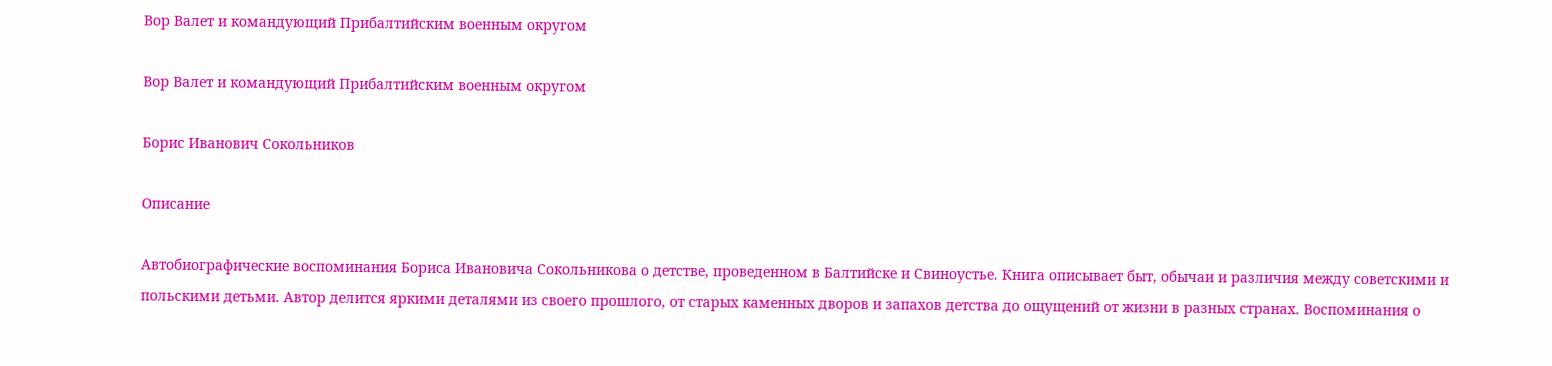Вор Валет и командующий Прибалтийским военным округом

Вор Валет и командующий Прибалтийским военным округом

Борис Иванович Сокольников

Описание

Автобиографические воспоминания Бориса Ивановича Сокольникова о детстве, проведенном в Балтийске и Свиноустье. Книга описывает быт, обычаи и различия между советскими и польскими детьми. Автор делится яркими деталями из своего прошлого, от старых каменных дворов и запахов детства до ощущений от жизни в разных странах. Воспоминания о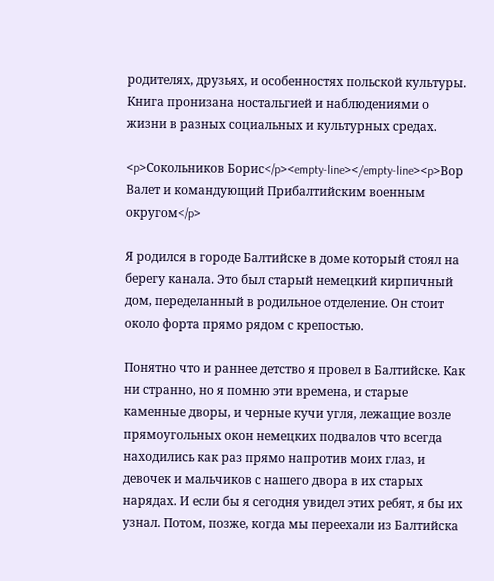родителях, друзьях, и особенностях польской культуры. Книга пронизана ностальгией и наблюдениями о жизни в разных социальных и культурных средах.

<p>Сокольников Борис</p><empty-line></empty-line><p>Вор Валет и командующий Прибалтийским военным округом</p>

Я родился в городе Балтийске в доме который стоял на берегу канала. Это был старый немецкий кирпичный дом, переделанный в родильное отделение. Он стоит около форта прямо рядом с крепостью.

Понятно что и раннее детство я провел в Балтийске. Как ни странно, но я помню эти времена, и старые каменные дворы, и черные кучи угля, лежащие возле прямоугольных окон немецких подвалов что всегда находились как раз прямо напротив моих глаз, и девочек и мальчиков с нашего двора в их старых нарядах. И если бы я сегодня увидел этих ребят, я бы их узнал. Потом, позже, когда мы переехали из Балтийска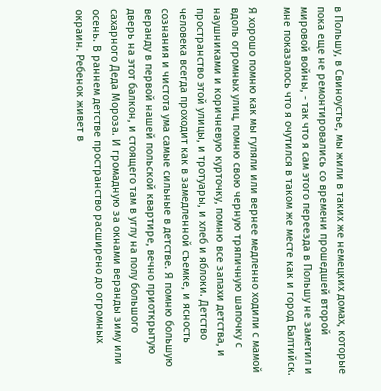в Польшу, в Свиноустье, мы жили в таких же немецких домах, которые пока еще не ремонтировались со времени прошедшей второй мировой войны, - так что я сам этого переезда в Польшу не заметил и мне показалось что я очутился в таком же месте как и город Балтийск.

Я хорошо помню как мы гуляли или вернее медленно ходили с мамой вдоль огромных улиц, помню свою черную тряпичную шапочку с наушниками и коричневую курточку, помню все запахи детства, и пространство этой улицы, и тротуары, и хлеб и яблоки. Детство человека всегда проходит как в замедленной съемке, и ясность сознания и чистота ума самые сильные в детстве. Я помню большую веранду в первой нашей польской квартире, вечно приоткрытую дверь на этот балкон, и стоящего там в углу на полу большого сахарного Деда Мороза. И громадную за окнами веранды зиму или осень. В раннем детстве пространство расширено до огромных окраин. Ребенок живет в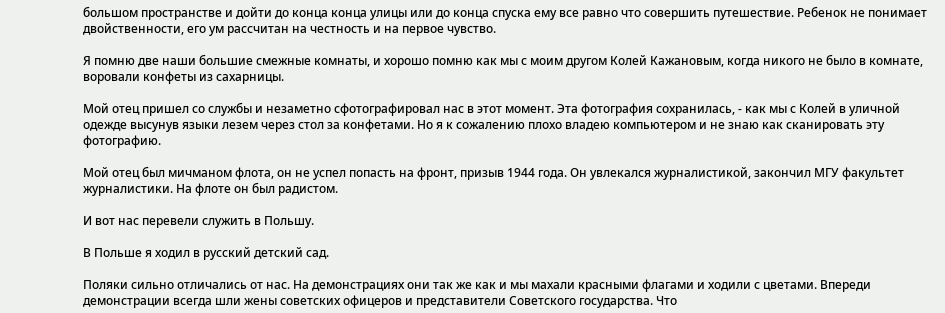большом пространстве и дойти до конца конца улицы или до конца спуска ему все равно что совершить путешествие. Ребенок не понимает двойственности, его ум рассчитан на честность и на первое чувство.

Я помню две наши большие смежные комнаты, и хорошо помню как мы с моим другом Колей Кажановым, когда никого не было в комнате, воровали конфеты из сахарницы.

Мой отец пришел со службы и незаметно сфотографировал нас в этот момент. Эта фотография сохранилась, - как мы с Колей в уличной одежде высунув языки лезем через стол за конфетами. Но я к сожалению плохо владею компьютером и не знаю как сканировать эту фотографию.

Мой отец был мичманом флота, он не успел попасть на фронт, призыв 1944 года. Он увлекался журналистикой, закончил МГУ факультет журналистики. На флоте он был радистом.

И вот нас перевели служить в Польшу.

В Польше я ходил в русский детский сад.

Поляки сильно отличались от нас. На демонстрациях они так же как и мы махали красными флагами и ходили с цветами. Впереди демонстрации всегда шли жены советских офицеров и представители Советского государства. Что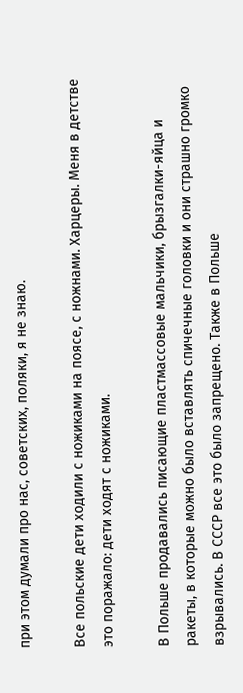при этом думали про нас, советских, поляки, я не знаю.

Все польские дети ходили с ножиками на поясе, с ножнами. Харцеры. Меня в детстве это поражало: дети ходят с ножиками.

В Польше продавались писающие пластмассовые мальчики, брызгалки-яйца и ракеты, в которые можно было вставлять спичечные головки и они страшно громко взрывались. В СССР все это было запрещено. Также в Польше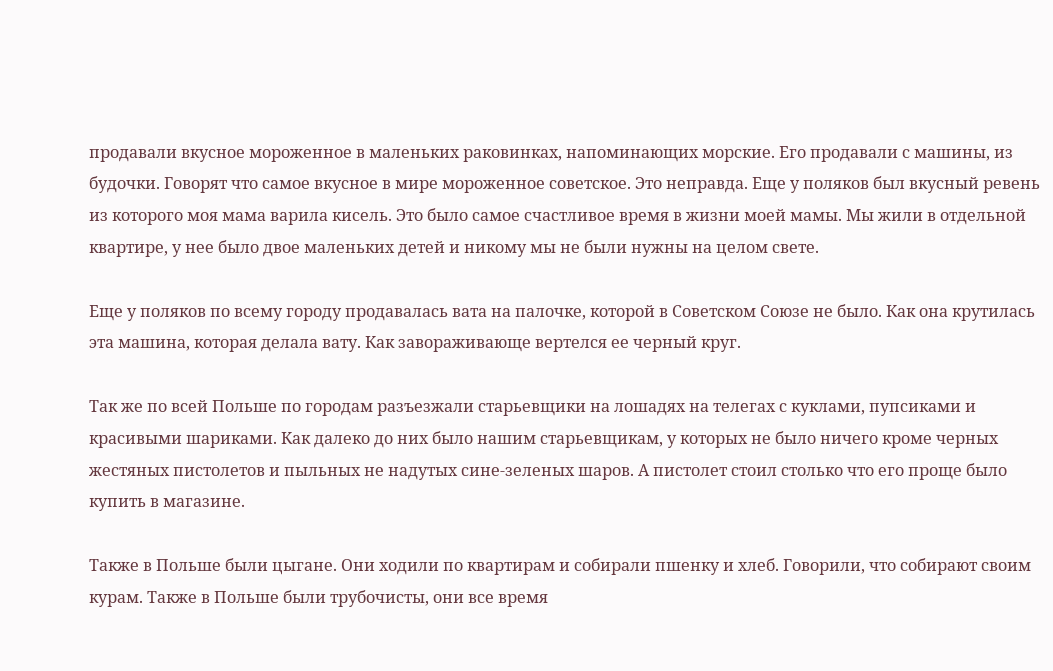продавали вкусное мороженное в маленьких раковинках, напоминающих морские. Его продавали с машины, из будочки. Говорят что самое вкусное в мире мороженное советское. Это неправда. Еще у поляков был вкусный ревень из которого моя мама варила кисель. Это было самое счастливое время в жизни моей мамы. Мы жили в отдельной квартире, у нее было двое маленьких детей и никому мы не были нужны на целом свете.

Еще у поляков по всему городу продавалась вата на палочке, которой в Советском Союзе не было. Как она крутилась эта машина, которая делала вату. Как завораживающе вертелся ее черный круг.

Так же по всей Польше по городам разъезжали старьевщики на лошадях на телегах с куклами, пупсиками и красивыми шариками. Как далеко до них было нашим старьевщикам, у которых не было ничего кроме черных жестяных пистолетов и пыльных не надутых сине-зеленых шаров. А пистолет стоил столько что его проще было купить в магазине.

Также в Польше были цыгане. Они ходили по квартирам и собирали пшенку и хлеб. Говорили, что собирают своим курам. Также в Польше были трубочисты, они все время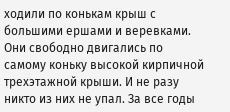ходили по конькам крыш с большими ершами и веревками. Они свободно двигались по самому коньку высокой кирпичной трехэтажной крыши. И не разу никто из них не упал. За все годы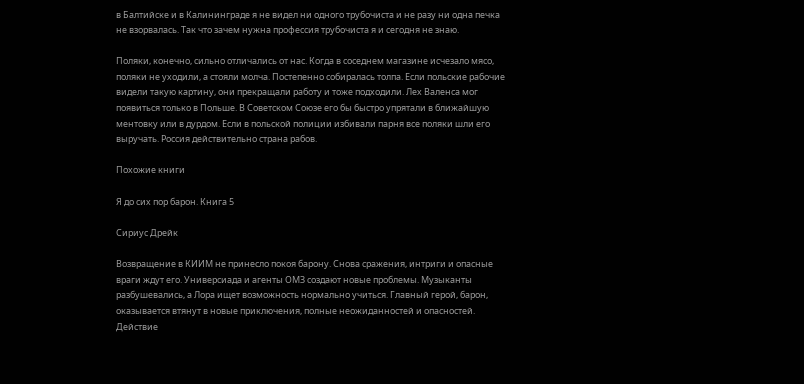в Балтийске и в Калининграде я не видел ни одного трубочиста и не разу ни одна печка не взорвалась. Так что зачем нужна профессия трубочиста я и сегодня не знаю.

Поляки, конечно, сильно отличались от нас. Когда в соседнем магазине исчезало мясо, поляки не уходили, а стояли молча. Постепенно собиралась толпа. Если польские рабочие видели такую картину, они прекращали работу и тоже подходили. Лех Валенса мог появиться только в Польше. В Советском Союзе его бы быстро упрятали в ближайшую ментовку или в дурдом. Если в польской полиции избивали парня все поляки шли его выручать. Россия действительно страна рабов.

Похожие книги

Я до сих пор барон. Книга 5

Сириус Дрейк

Возвращение в КИИМ не принесло покоя барону. Снова сражения, интриги и опасные враги ждут его. Универсиада и агенты ОМЗ создают новые проблемы. Музыканты разбушевались, а Лора ищет возможность нормально учиться. Главный герой, барон, оказывается втянут в новые приключения, полные неожиданностей и опасностей. Действие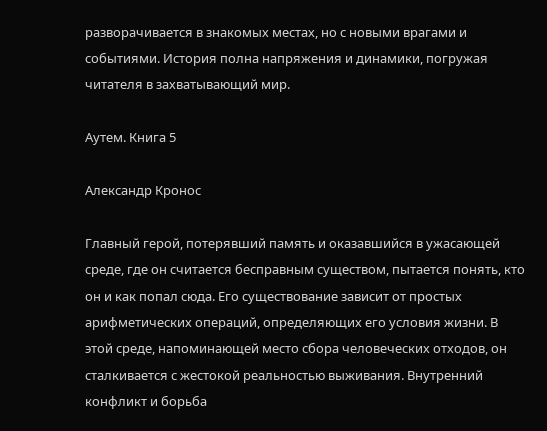разворачивается в знакомых местах, но с новыми врагами и событиями. История полна напряжения и динамики, погружая читателя в захватывающий мир.

Аутем. Книга 5

Александр Кронос

Главный герой, потерявший память и оказавшийся в ужасающей среде, где он считается бесправным существом, пытается понять, кто он и как попал сюда. Его существование зависит от простых арифметических операций, определяющих его условия жизни. В этой среде, напоминающей место сбора человеческих отходов, он сталкивается с жестокой реальностью выживания. Внутренний конфликт и борьба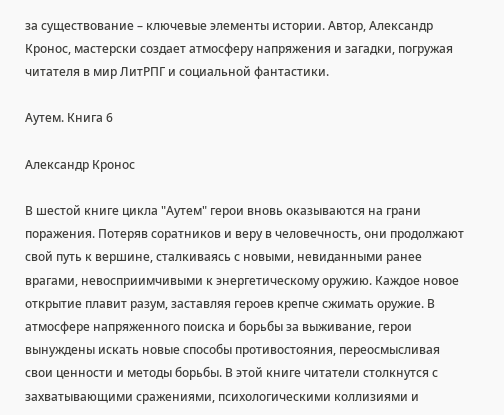за существование – ключевые элементы истории. Автор, Александр Кронос, мастерски создает атмосферу напряжения и загадки, погружая читателя в мир ЛитРПГ и социальной фантастики.

Аутем. Книга 6

Александр Кронос

В шестой книге цикла "Аутем" герои вновь оказываются на грани поражения. Потеряв соратников и веру в человечность, они продолжают свой путь к вершине, сталкиваясь с новыми, невиданными ранее врагами, невосприимчивыми к энергетическому оружию. Каждое новое открытие плавит разум, заставляя героев крепче сжимать оружие. В атмосфере напряженного поиска и борьбы за выживание, герои вынуждены искать новые способы противостояния, переосмысливая свои ценности и методы борьбы. В этой книге читатели столкнутся с захватывающими сражениями, психологическими коллизиями и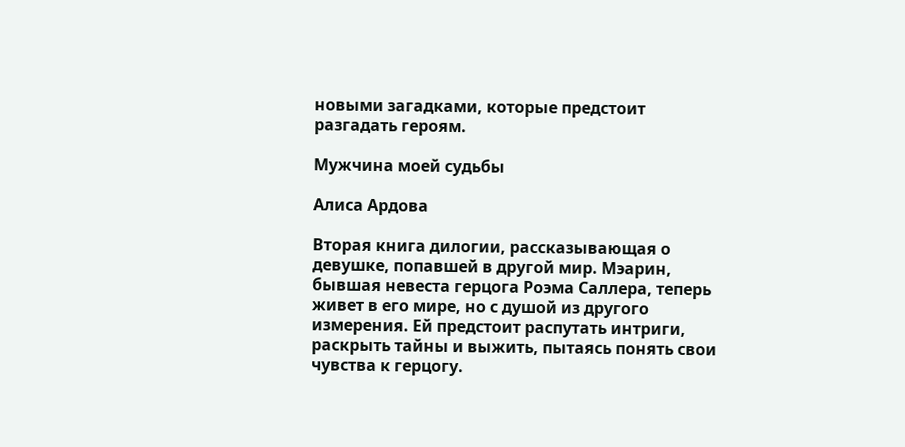новыми загадками, которые предстоит разгадать героям.

Мужчина моей судьбы

Алиса Ардова

Вторая книга дилогии, рассказывающая о девушке, попавшей в другой мир. Мэарин, бывшая невеста герцога Роэма Саллера, теперь живет в его мире, но с душой из другого измерения. Ей предстоит распутать интриги, раскрыть тайны и выжить, пытаясь понять свои чувства к герцогу.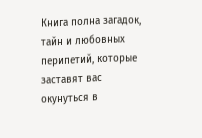Книга полна загадок, тайн и любовных перипетий, которые заставят вас окунуться в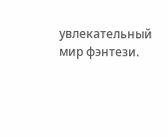увлекательный мир фэнтези.